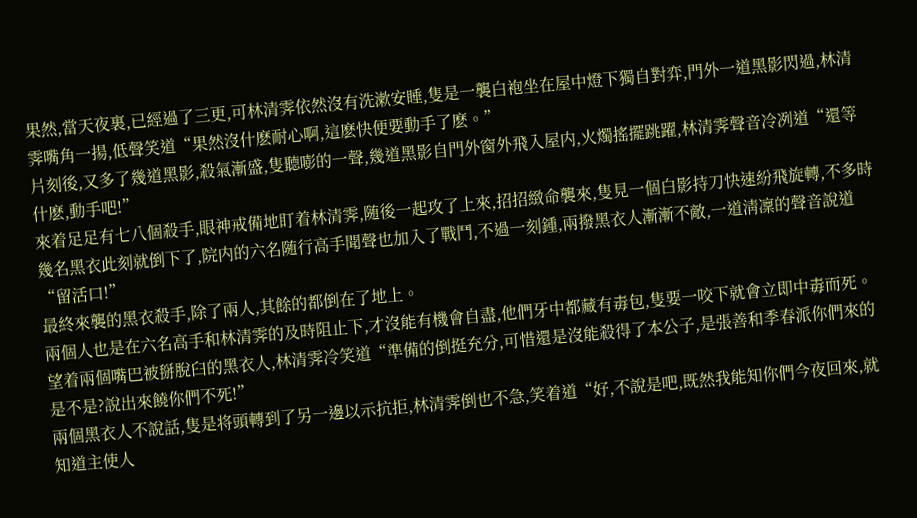果然,當天夜裏,已經過了三更,可林清霁依然沒有洗漱安睡,隻是一襲白袍坐在屋中燈下獨自對弈,門外一道黑影閃過,林清霁嘴角一揚,低聲笑道“果然沒什麽耐心啊,這麽快便要動手了麽。”
片刻後,又多了幾道黑影,殺氣漸盛,隻聽嘭的一聲,幾道黑影自門外窗外飛入屋内,火燭搖擺跳躍,林清霁聲音冷冽道“還等什麽,動手吧!”
來着足足有七八個殺手,眼神戒備地盯着林清霁,随後一起攻了上來,招招緻命襲來,隻見一個白影持刀快速紛飛旋轉,不多時幾名黑衣此刻就倒下了,院内的六名随行高手聞聲也加入了戰鬥,不過一刻鍾,兩撥黑衣人漸漸不敵,一道淸凜的聲音說道“留活口!”
最終來襲的黑衣殺手,除了兩人,其餘的都倒在了地上。
兩個人也是在六名高手和林清霁的及時阻止下,才沒能有機會自盡,他們牙中都藏有毒包,隻要一咬下就會立即中毒而死。
望着兩個嘴巴被掰脫臼的黑衣人,林清霁冷笑道“準備的倒挺充分,可惜還是沒能殺得了本公子,是張善和季春派你們來的是不是?說出來饒你們不死!”
兩個黑衣人不說話,隻是将頭轉到了另一邊以示抗拒,林清霁倒也不急,笑着道“好,不說是吧,既然我能知你們今夜回來,就知道主使人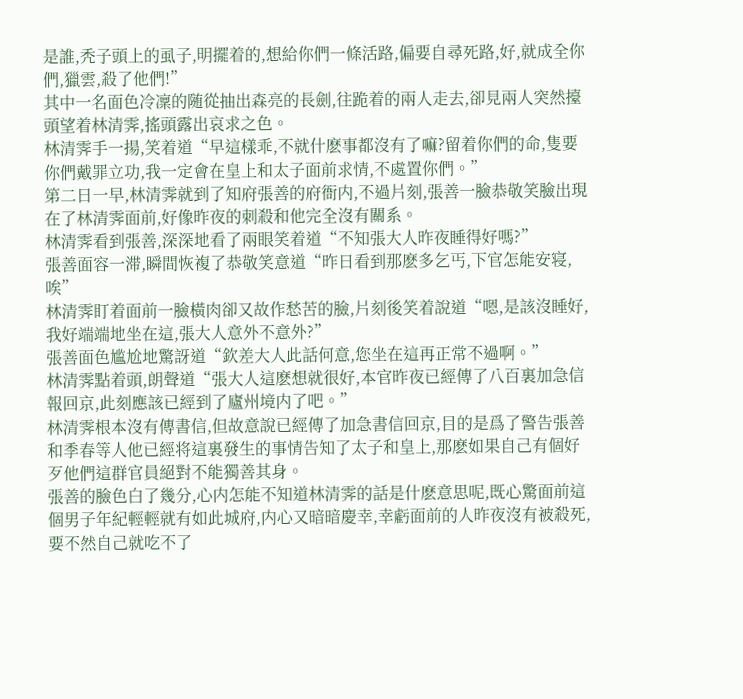是誰,秃子頭上的虱子,明擺着的,想給你們一條活路,偏要自尋死路,好,就成全你們,獵雲,殺了他們!”
其中一名面色冷凜的随從抽出森亮的長劍,往跪着的兩人走去,卻見兩人突然擡頭望着林清霁,搖頭露出哀求之色。
林清霁手一揚,笑着道“早這樣乖,不就什麽事都沒有了嘛?留着你們的命,隻要你們戴罪立功,我一定會在皇上和太子面前求情,不處置你們。”
第二日一早,林清霁就到了知府張善的府衙内,不過片刻,張善一臉恭敬笑臉出現在了林清霁面前,好像昨夜的刺殺和他完全沒有關系。
林清霁看到張善,深深地看了兩眼笑着道“不知張大人昨夜睡得好嗎?”
張善面容一滞,瞬間恢複了恭敬笑意道“昨日看到那麽多乞丐,下官怎能安寝,唉”
林清霁盯着面前一臉橫肉卻又故作愁苦的臉,片刻後笑着說道“嗯,是該沒睡好,我好端端地坐在這,張大人意外不意外?”
張善面色尴尬地驚訝道“欽差大人此話何意,您坐在這再正常不過啊。”
林清霁點着頭,朗聲道“張大人這麽想就很好,本官昨夜已經傳了八百裏加急信報回京,此刻應該已經到了廬州境内了吧。”
林清霁根本沒有傳書信,但故意說已經傳了加急書信回京,目的是爲了警告張善和季春等人他已經将這裏發生的事情告知了太子和皇上,那麽如果自己有個好歹他們這群官員絕對不能獨善其身。
張善的臉色白了幾分,心内怎能不知道林清霁的話是什麽意思呢,既心驚面前這個男子年紀輕輕就有如此城府,内心又暗暗慶幸,幸虧面前的人昨夜沒有被殺死,要不然自己就吃不了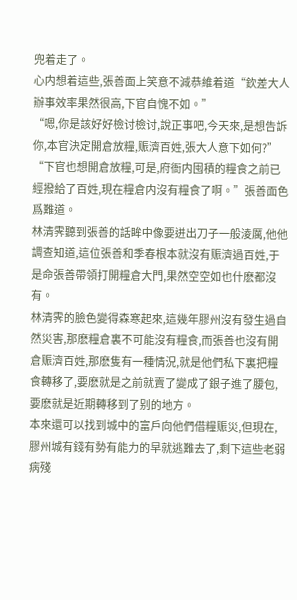兜着走了。
心内想着這些,張善面上笑意不減恭維着道“欽差大人辦事效率果然很高,下官自愧不如。”
“嗯,你是該好好檢讨檢讨,說正事吧,今天來,是想告訴你,本官決定開倉放糧,赈濟百姓,張大人意下如何?”
“下官也想開倉放糧,可是,府衙内囤積的糧食之前已經撥給了百姓,現在糧倉内沒有糧食了啊。”張善面色爲難道。
林清霁聽到張善的話眸中像要迸出刀子一般淩厲,他他調查知道,這位張善和季春根本就沒有赈濟過百姓,于是命張善帶領打開糧倉大門,果然空空如也什麽都沒有。
林清霁的臉色變得森寒起來,這幾年膠州沒有發生過自然災害,那麽糧倉裏不可能沒有糧食,而張善也沒有開倉赈濟百姓,那麽隻有一種情況,就是他們私下裏把糧食轉移了,要麽就是之前就賣了變成了銀子進了腰包,要麽就是近期轉移到了别的地方。
本來還可以找到城中的富戶向他們借糧赈災,但現在,膠州城有錢有勢有能力的早就逃難去了,剩下這些老弱病殘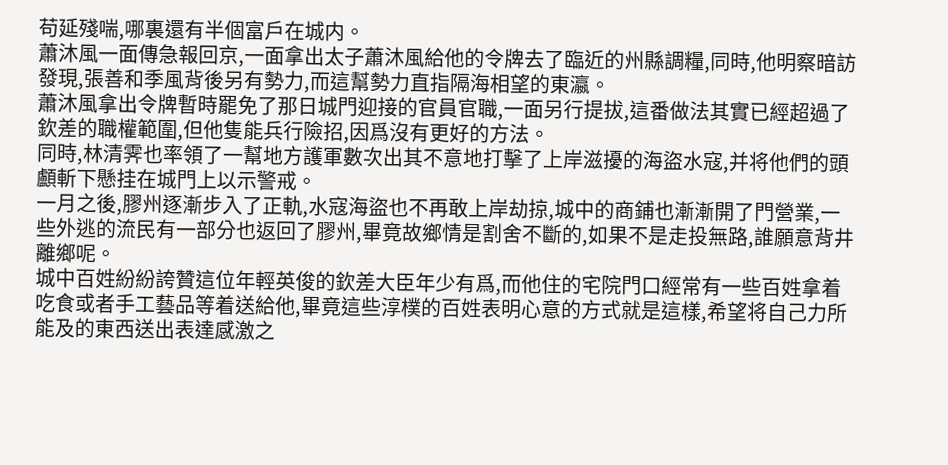苟延殘喘,哪裏還有半個富戶在城内。
蕭沐風一面傳急報回京,一面拿出太子蕭沐風給他的令牌去了臨近的州縣調糧,同時,他明察暗訪發現,張善和季風背後另有勢力,而這幫勢力直指隔海相望的東瀛。
蕭沐風拿出令牌暫時罷免了那日城門迎接的官員官職,一面另行提拔,這番做法其實已經超過了欽差的職權範圍,但他隻能兵行險招,因爲沒有更好的方法。
同時,林清霁也率領了一幫地方護軍數次出其不意地打擊了上岸滋擾的海盜水寇,并将他們的頭顱斬下懸挂在城門上以示警戒。
一月之後,膠州逐漸步入了正軌,水寇海盜也不再敢上岸劫掠,城中的商鋪也漸漸開了門營業,一些外逃的流民有一部分也返回了膠州,畢竟故鄉情是割舍不斷的,如果不是走投無路,誰願意背井離鄉呢。
城中百姓紛紛誇贊這位年輕英俊的欽差大臣年少有爲,而他住的宅院門口經常有一些百姓拿着吃食或者手工藝品等着送給他,畢竟這些淳樸的百姓表明心意的方式就是這樣,希望将自己力所能及的東西送出表達感激之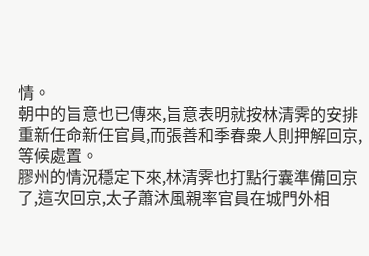情。
朝中的旨意也已傳來,旨意表明就按林清霁的安排重新任命新任官員,而張善和季春衆人則押解回京,等候處置。
膠州的情況穩定下來,林清霁也打點行囊準備回京了,這次回京,太子蕭沐風親率官員在城門外相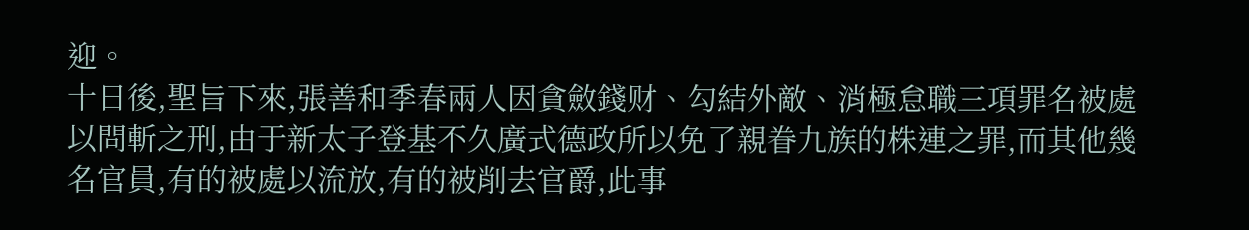迎。
十日後,聖旨下來,張善和季春兩人因貪斂錢财、勾結外敵、消極怠職三項罪名被處以問斬之刑,由于新太子登基不久廣式德政所以免了親眷九族的株連之罪,而其他幾名官員,有的被處以流放,有的被削去官爵,此事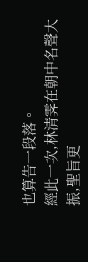也算告一段落。
經此一次,林清霁在朝中名聲大振,聖旨更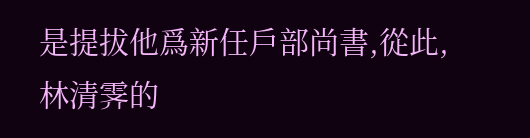是提拔他爲新任戶部尚書,從此,林清霁的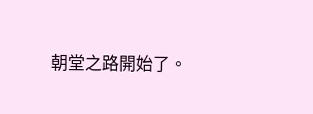朝堂之路開始了。